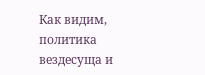Как видим, политика вездесуща и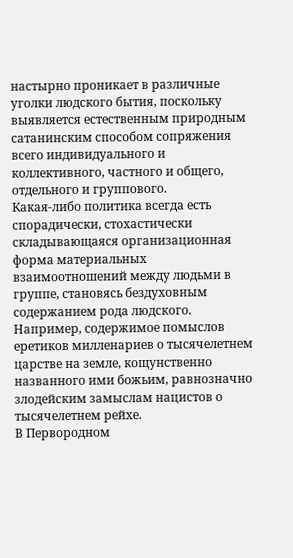настырно проникает в различные уголки людского бытия, поскольку выявляется естественным природным сатанинским способом сопряжения всего индивидуального и коллективного, частного и общего, отдельного и группового.
Какая-либо политика всегда есть спорадически, стохастически складывающаяся организационная форма материальных взаимоотношений между людьми в группе, становясь бездуховным содержанием рода людского. Например, содержимое помыслов еретиков милленариев о тысячелетнем царстве на земле, кощунственно названного ими божьим, равнозначно злодейским замыслам нацистов о тысячелетнем рейхе.
В Первородном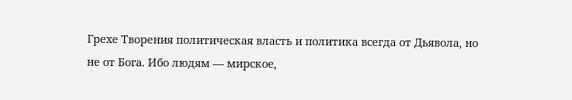Грехе Творения политическая власть и политика всегда от Дьявола, но не от Бога. Ибо людям — мирское,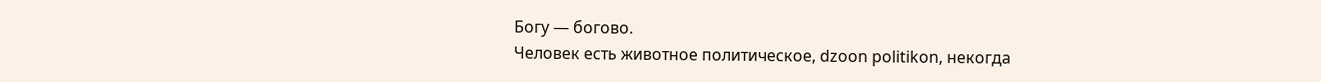Богу — богово.
Человек есть животное политическое, dzoon politikon, некогда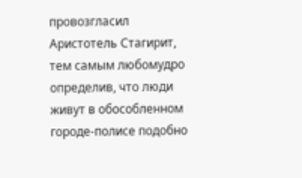провозгласил Аристотель Стагирит, тем самым любомудро определив, что люди живут в обособленном городе-полисе подобно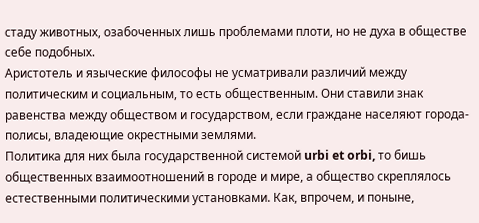стаду животных, озабоченных лишь проблемами плоти, но не духа в обществе себе подобных.
Аристотель и языческие философы не усматривали различий между политическим и социальным, то есть общественным. Они ставили знак равенства между обществом и государством, если граждане населяют города-полисы, владеющие окрестными землями.
Политика для них была государственной системой urbi et orbi, то бишь общественных взаимоотношений в городе и мире, а общество скреплялось естественными политическими установками. Как, впрочем, и поныне,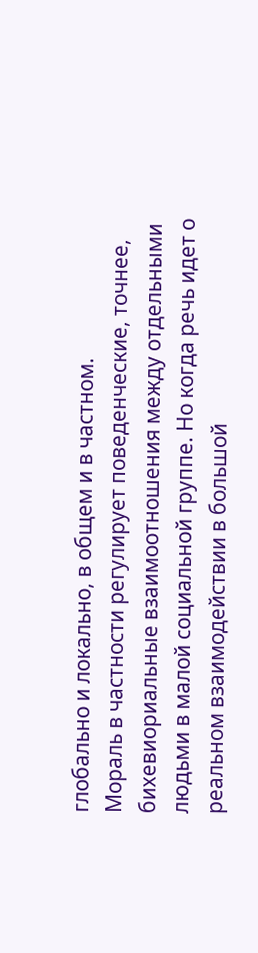глобально и локально, в общем и в частном.
Мораль в частности регулирует поведенческие, точнее, бихевиориальные взаимоотношения между отдельными людьми в малой социальной группе. Но когда речь идет о реальном взаимодействии в большой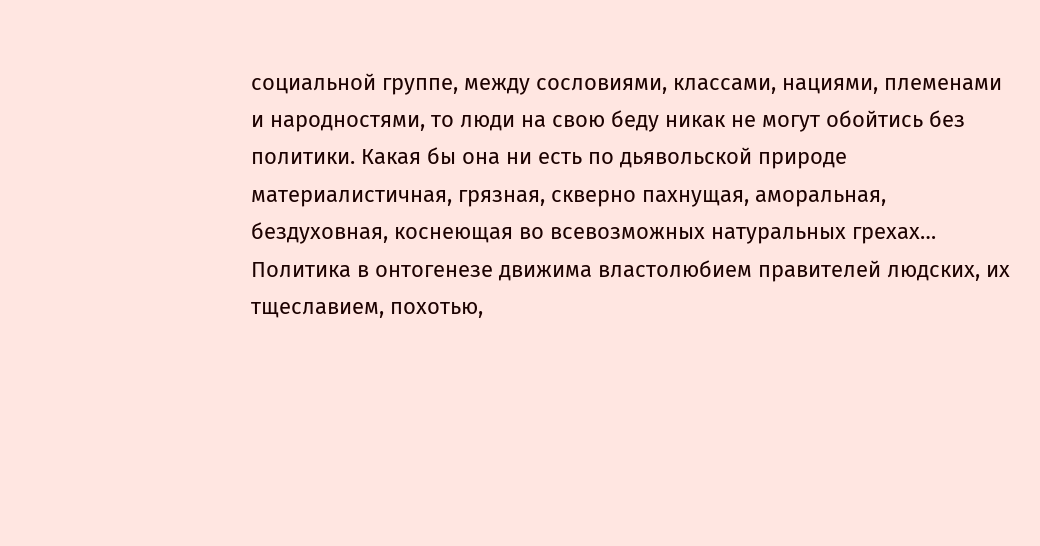социальной группе, между сословиями, классами, нациями, племенами и народностями, то люди на свою беду никак не могут обойтись без политики. Какая бы она ни есть по дьявольской природе материалистичная, грязная, скверно пахнущая, аморальная, бездуховная, коснеющая во всевозможных натуральных грехах…
Политика в онтогенезе движима властолюбием правителей людских, их тщеславием, похотью,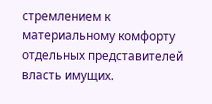стремлением к материальному комфорту отдельных представителей власть имущих.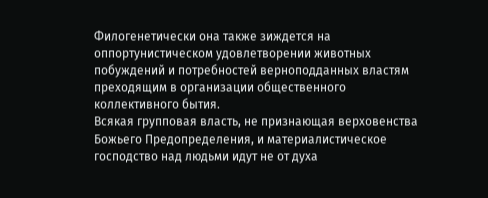Филогенетически она также зиждется на оппортунистическом удовлетворении животных побуждений и потребностей верноподданных властям преходящим в организации общественного коллективного бытия.
Всякая групповая власть, не признающая верховенства Божьего Предопределения, и материалистическое господство над людьми идут не от духа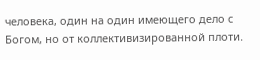человека, один на один имеющего дело с Богом, но от коллективизированной плоти.